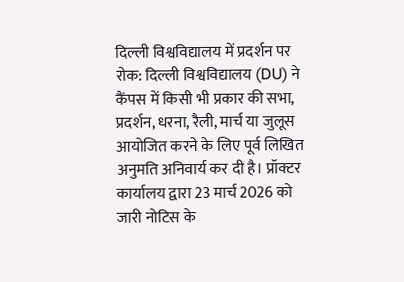दिल्ली विश्वविद्यालय में प्रदर्शन पर रोक: दिल्ली विश्वविद्यालय (DU) ने कैंपस में किसी भी प्रकार की सभा, प्रदर्शन, धरना, रैली, मार्च या जुलूस आयोजित करने के लिए पूर्व लिखित अनुमति अनिवार्य कर दी है। प्रॉक्टर कार्यालय द्वारा 23 मार्च 2026 को जारी नोटिस के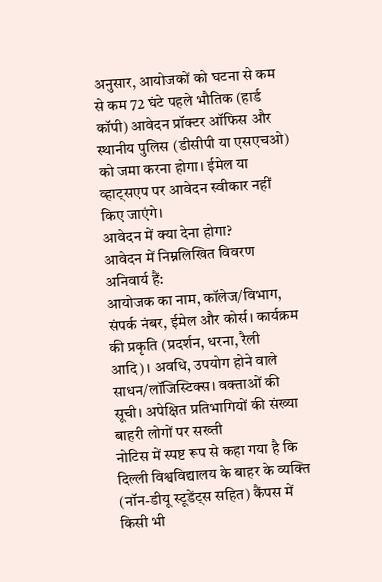अनुसार, आयोजकों को घटना से कम से कम 72 घंटे पहले भौतिक (हार्ड कॉपी) आवेदन प्रॉक्टर ऑफिस और स्थानीय पुलिस (डीसीपी या एसएचओ) को जमा करना होगा। ईमेल या व्हाट्सएप पर आवेदन स्वीकार नहीं किए जाएंगे।
आवेदन में क्या देना होगा?
आवेदन में निम्नलिखित विवरण अनिवार्य हैं:
आयोजक का नाम, कॉलेज/विभाग, संपर्क नंबर, ईमेल और कोर्स। कार्यक्रम की प्रकृति (प्रदर्शन, धरना, रैली आदि)। अवधि, उपयोग होने वाले साधन/लॉजिस्टिक्स। वक्ताओं की सूची। अपेक्षित प्रतिभागियों की संख्या
बाहरी लोगों पर सख्ती
नोटिस में स्पष्ट रूप से कहा गया है कि दिल्ली विश्वविद्यालय के बाहर के व्यक्ति (नॉन-डीयू स्टूडेंट्स सहित) कैंपस में किसी भी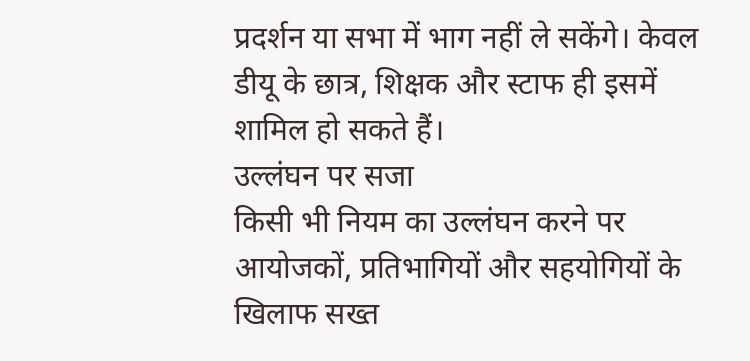प्रदर्शन या सभा में भाग नहीं ले सकेंगे। केवल डीयू के छात्र, शिक्षक और स्टाफ ही इसमें शामिल हो सकते हैं।
उल्लंघन पर सजा
किसी भी नियम का उल्लंघन करने पर आयोजकों, प्रतिभागियों और सहयोगियों के खिलाफ सख्त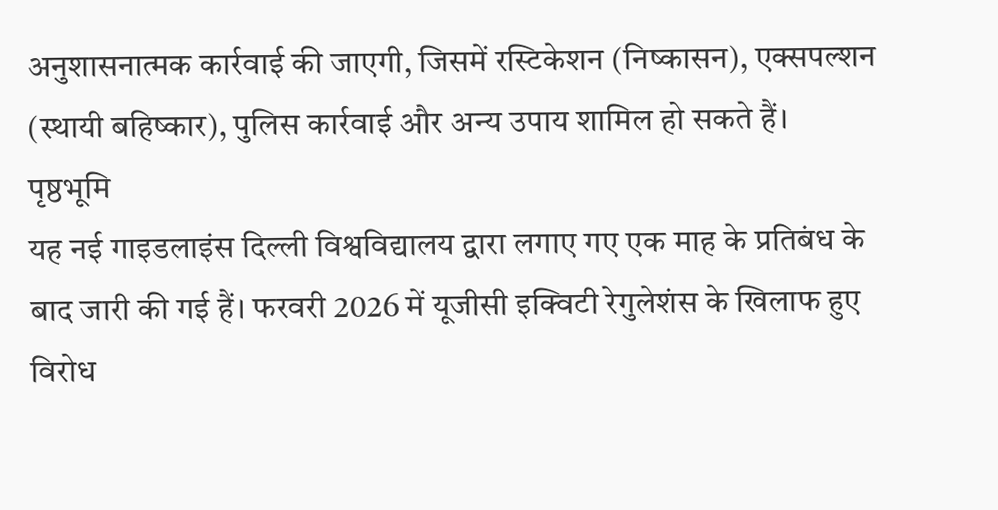अनुशासनात्मक कार्रवाई की जाएगी, जिसमें रस्टिकेशन (निष्कासन), एक्सपल्शन (स्थायी बहिष्कार), पुलिस कार्रवाई और अन्य उपाय शामिल हो सकते हैं।
पृष्ठभूमि
यह नई गाइडलाइंस दिल्ली विश्वविद्यालय द्वारा लगाए गए एक माह के प्रतिबंध के बाद जारी की गई हैं। फरवरी 2026 में यूजीसी इक्विटी रेगुलेशंस के खिलाफ हुए विरोध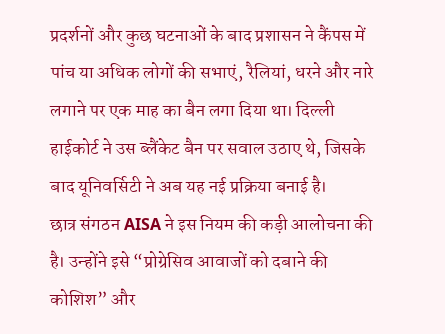प्रदर्शनों और कुछ घटनाओं के बाद प्रशासन ने कैंपस में पांच या अधिक लोगों की सभाएं, रैलियां, धरने और नारे लगाने पर एक माह का बैन लगा दिया था। दिल्ली हाईकोर्ट ने उस ब्लैंकेट बैन पर सवाल उठाए थे, जिसके बाद यूनिवर्सिटी ने अब यह नई प्रक्रिया बनाई है।
छात्र संगठन AISA ने इस नियम की कड़ी आलोचना की है। उन्होंने इसे “प्रोग्रेसिव आवाजों को दबाने की कोशिश” और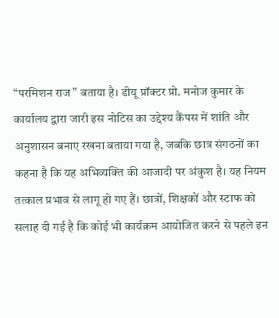“परमिशन राज” बताया है। डीयू प्रॉक्टर प्रो. मनोज कुमार के कार्यालय द्वारा जारी इस नोटिस का उद्देश्य कैंपस में शांति और अनुशासन बनाए रखना बताया गया है, जबकि छात्र संगठनों का कहना है कि यह अभिव्यक्ति की आजादी पर अंकुश है। यह नियम तत्काल प्रभाव से लागू हो गए हैं। छात्रों, शिक्षकों और स्टाफ को सलाह दी गई है कि कोई भी कार्यक्रम आयोजित करने से पहले इन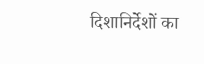दिशानिर्देशों का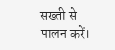सख्ती से पालन करें।